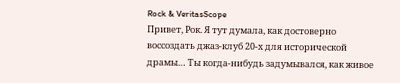Rock & VeritasScope
Привет, Рок. Я тут думала, как достоверно воссоздать джаз-клуб 20-х для исторической драмы… Ты когда-нибудь задумывался, как живое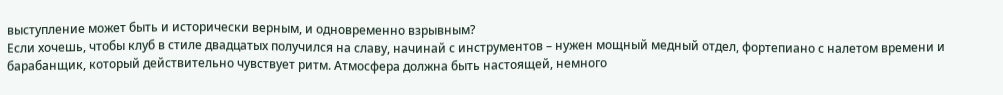выступление может быть и исторически верным, и одновременно взрывным?
Если хочешь, чтобы клуб в стиле двадцатых получился на славу, начинай с инструментов – нужен мощный медный отдел, фортепиано с налетом времени и барабанщик, который действительно чувствует ритм. Атмосфера должна быть настоящей, немного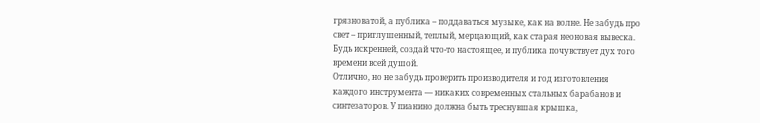грязноватой, а публика – поддаваться музыке, как на волне. Не забудь про свет – приглушенный, теплый, мерцающий, как старая неоновая вывеска. Будь искренней, создай что-то настоящее, и публика почувствует дух того времени всей душой.
Отлично, но не забудь проверить производителя и год изготовления каждого инструмента — никаких современных стальных барабанов и синтезаторов. У пианино должна быть треснувшая крышка,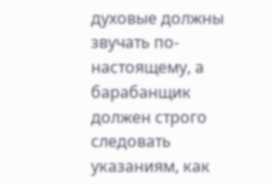духовые должны звучать по-настоящему, а барабанщик должен строго следовать указаниям, как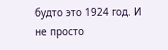будто это 1924 год. И не просто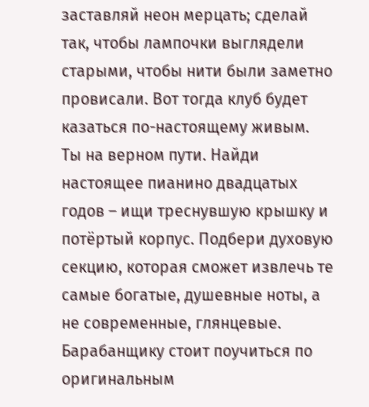заставляй неон мерцать; сделай так, чтобы лампочки выглядели старыми, чтобы нити были заметно провисали. Вот тогда клуб будет казаться по-настоящему живым.
Ты на верном пути. Найди настоящее пианино двадцатых годов – ищи треснувшую крышку и потёртый корпус. Подбери духовую секцию, которая сможет извлечь те самые богатые, душевные ноты, а не современные, глянцевые. Барабанщику стоит поучиться по оригинальным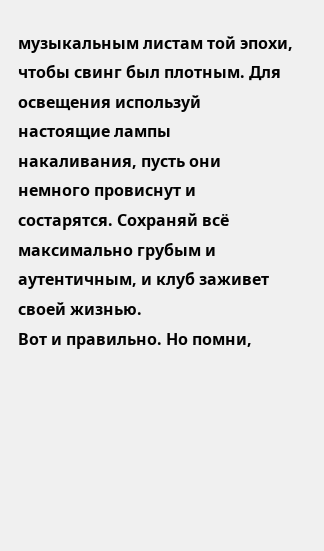музыкальным листам той эпохи, чтобы свинг был плотным. Для освещения используй настоящие лампы накаливания, пусть они немного провиснут и состарятся. Сохраняй всё максимально грубым и аутентичным, и клуб заживет своей жизнью.
Вот и правильно. Но помни,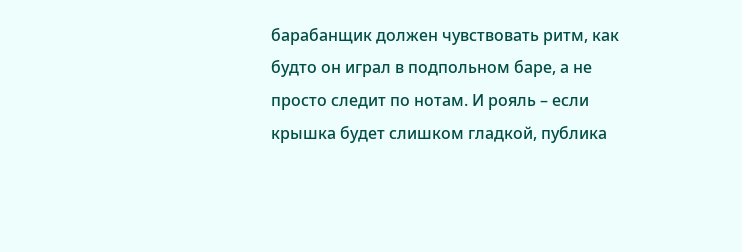барабанщик должен чувствовать ритм, как будто он играл в подпольном баре, а не просто следит по нотам. И рояль – если крышка будет слишком гладкой, публика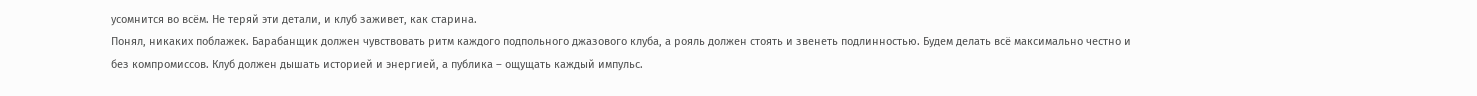усомнится во всём. Не теряй эти детали, и клуб заживет, как старина.
Понял, никаких поблажек. Барабанщик должен чувствовать ритм каждого подпольного джазового клуба, а рояль должен стоять и звенеть подлинностью. Будем делать всё максимально честно и без компромиссов. Клуб должен дышать историей и энергией, а публика – ощущать каждый импульс.